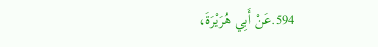594.عَنْ أَبِي هُرَيْرَةَ،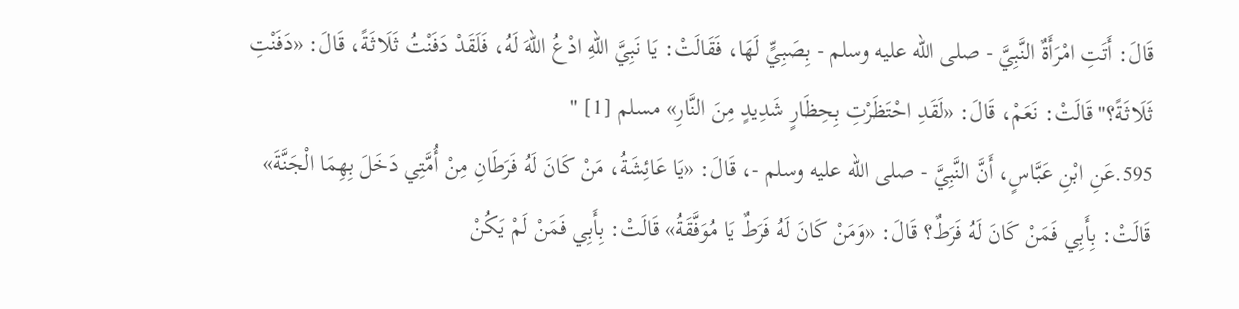قَالَ: أَتَتِ امْرَأَةٌ النَّبِيَّ - صلى الله عليه وسلم - بِصَبِيٍّ لَهَا، فَقَالَتْ: يَا نَبِيَّ اللهِ ادْعُ اللهَ لَهُ، فَلَقَدْ دَفَنْتُ ثَلَاثَةً، قَالَ: «دَفَنْتِ ثَلَاثَةً؟"قَالَتْ: نَعَمْ، قَالَ: «لَقَدِ احْتَظَرْتِ بِحِظَارٍ شَدِيدٍ مِنَ النَّارِ» مسلم [1] "
595.عَنِ ابْنِ عَبَّاسٍ، أَنَّ النَّبِيَّ - صلى الله عليه وسلم -، قَالَ: «يَا عَائِشَةُ، مَنْ كَانَ لَهُ فَرَطَانِ مِنْ أُمَّتِي دَخَلَ بِهِمَا الْجَنَّةَ» قَالَتْ: بِأَبِي فَمَنْ كَانَ لَهُ فَرَطٌ؟ قَالَ: «وَمَنْ كَانَ لَهُ فَرَطٌ يَا مُوَفَّقَةُ» قَالَتْ: بِأَبِي فَمَنْ لَمْ يَكُنْ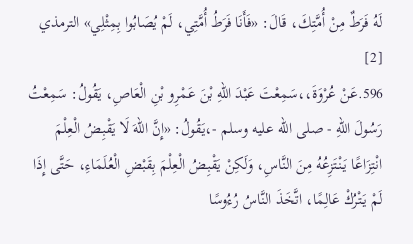لَهُ فَرَطٌ مِنْ أُمَّتِكَ، قَالَ: «فَأَنَا فَرَطُ أُمَّتِي، لَمْ يُصَابُوا بِمِثْلِي» الترمذي [2]
596.عَنْ عُرْوَةَ،،سَمِعْتَ عَبْدَ اللهِ بْنَ عَمْرِو بْنِ الْعَاصِ، يَقُولُ: سَمِعْتُ رَسُولَ اللهِ - صلى الله عليه وسلم -،يَقُولُ: «إِنَّ اللهَ لَا يَقْبِضُ الْعِلْمَ انْتِزَاعًا يَنْتَزِعُهُ مِنَ النَّاسِ، وَلَكِنْ يَقْبِضُ الْعِلْمَ بِقَبْضِ الْعُلَمَاءِ، حَتَّى إِذَا لَمْ يَتْرُكْ عَالِمًا، اتَّخَذَ النَّاسُ رُءُوسًا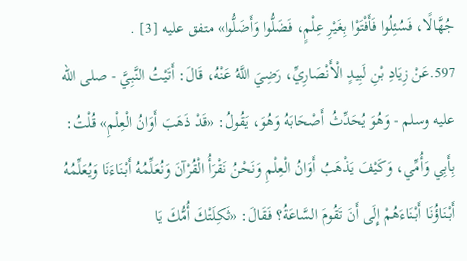جُهَّالًا، فَسُئِلُوا فَأَفْتَوْا بِغَيْرِ عِلْمٍ، فَضَلُّوا وَأَضَلُّوا» متفق عليه [3] .
597.عَنْ زِيَادِ بْنِ لَبِيدٍ الْأَنْصَارِيِّ، رَضِيَ اللَّهُ عَنْهُ، قَالَ: أَتَيْتُ النَّبِيَّ - صلى الله عليه وسلم - وَهُوَ يُحَدِّثُ أَصْحَابَهُ وَهُوَ، يَقُولُ: «قَدْ ذَهَبَ أَوَانُ الْعِلْمِ» قُلْتُ: بِأَبِي وَأُمِّي، وَكَيْفَ يَذْهَبُ أَوَانُ الْعِلْمِ وَنَحْنُ نَقْرَأُ الْقُرْآنَ وَنُعَلِّمُهُ أَبْنَاءَنَا وَيُعَلِّمُهُ أَبْنَاؤُنَا أَبْنَاءَهُمْ إِلَى أَنَ تَقُومَ السَّاعَةُ؟ فَقَالَ: «ثَكِلَتْكَ أُمُّكَ يَا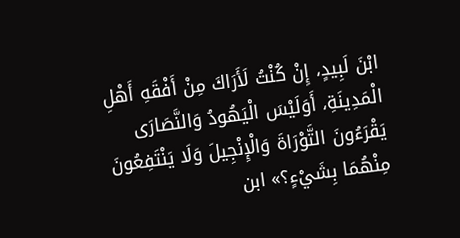ابْنَ لَبِيدٍ، إِنْ كُنْتُ لَأَرَاكَ مِنْ أَفْقَهِ أَهْلِ الْمَدِينَةِ، أَوَلَيْسَ الْيَهُودُ وَالنَّصَارَى يَقْرَءُونَ التَّوْرَاةَ وَالْإِنْجِيلَ وَلَا يَنْتَفِعُونَ مِنْهُمَا بِشَيْءٍ؟» ابن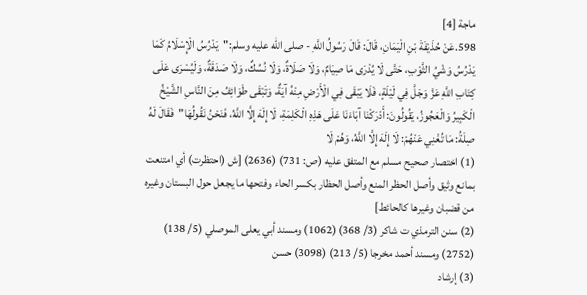ماجة [4]
598.عَنْ حُذَيْفَةَ بْنِ الْيَمَانِ، قَالَ: قَالَ رَسُولُ اللَّهِ - صلى الله عليه وسلم:"يَدْرُسُ الْإِسْلَامُ كَمَا يَدْرُسُ وَشْيُ الثَّوْبِ، حَتَّى لَا يُدْرَى مَا صِيَامٌ، وَلَا صَلَاةٌ، وَلَا نُسُكٌ، وَلَا صَدَقَةٌ، وَلَيُسْرَى عَلَى كِتَابِ اللَّهِ عَزَّ وَجَلَّ فِي لَيْلَةٍ، فَلَا يَبْقَى فِي الْأَرْضِ مِنْهُ آيَةٌ، وَتَبْقَى طَوَائِفُ مِنَ النَّاسِ الشَّيْخُ الْكَبِيرُ وَالْعَجُوزُ، يَقُولُونَ: أَدْرَكْنَا آبَاءَنَا عَلَى هَذِهِ الْكَلِمَةِ، لَا إِلَهَ إِلَّا اللَّهُ، فَنَحْنُ نَقُولُهَا"فَقَالَ لَهُ صِلَةُ: مَا تُغْنِي عَنْهُمْ: لَا إِلَهَ إِلَّا اللَّهُ، وَهُمْ لَا
(1) اختصار صحيح مسلم مع المتفق عليه (ص: 731) (2636) [ش (احتظرت) أي امتنعت بمانع وثيق وأصل الحظر المنع وأصل الحظار بكسر الحاء وفتحها ما يجعل حول البستان وغيره من قضبان وغيرها كالحائط]
(2) سنن الترمذي ت شاكر (3/ 368) (1062) ومسند أبي يعلى الموصلي (5/ 138) (2752) ومسند أحمد مخرجا (5/ 213) (3098) حسن
(3) إرشاد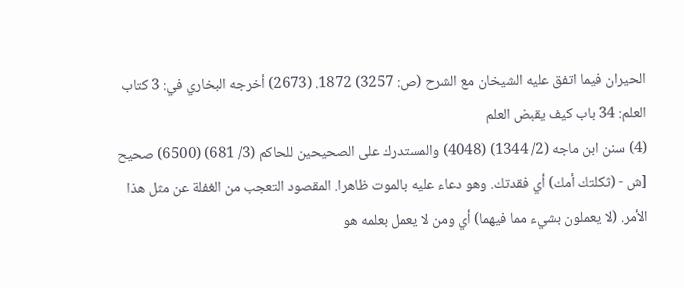الحيران فيما اتفق عليه الشيخان مع الشرح (ص: 3257) 1872. (2673) أخرجه البخاري في: 3 كتاب العلم: 34 باب كيف يقبض العلم
(4) سنن ابن ماجه (2/ 1344) (4048) والمستدرك على الصحيحين للحاكم (3/ 681) (6500) صحيح
[ش - (ثكلتك أمك) أي فقدتك. وهو دعاء عليه بالموت ظاهرا. المقصود التعجب من الغفلة عن مثل هذا الأمر. (لا يعملون بشيء مما فيهما) أي ومن لا يعمل بعلمه هو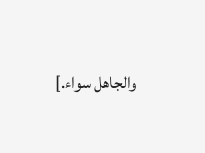والجاهل سواء.]